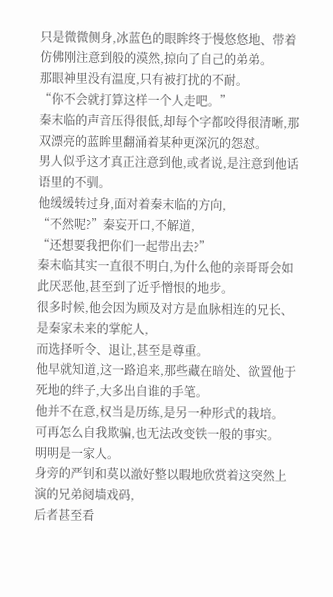只是微微侧身,冰蓝色的眼眸终于慢悠悠地、带着仿佛刚注意到般的漠然,掠向了自己的弟弟。
那眼神里没有温度,只有被打扰的不耐。
“你不会就打算这样一个人走吧。”
秦末临的声音压得很低,却每个字都咬得很清晰,那双漂亮的蓝眸里翻涌着某种更深沉的怨怼。
男人似乎这才真正注意到他,或者说,是注意到他话语里的不驯。
他缓缓转过身,面对着秦末临的方向,
“不然呢?”秦妄开口,不解道,
“还想要我把你们一起带出去?”
秦末临其实一直很不明白,为什么他的亲哥哥会如此厌恶他,甚至到了近乎憎恨的地步。
很多时候,他会因为顾及对方是血脉相连的兄长、是秦家未来的掌舵人,
而选择听令、退让,甚至是尊重。
他早就知道,这一路追来,那些藏在暗处、欲置他于死地的绊子,大多出自谁的手笔。
他并不在意,权当是历练,是另一种形式的栽培。
可再怎么自我欺骗,也无法改变铁一般的事实。
明明是一家人。
身旁的严钊和莫以澈好整以暇地欣赏着这突然上演的兄弟阋墙戏码,
后者甚至看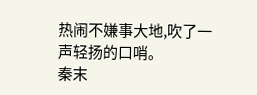热闹不嫌事大地,吹了一声轻扬的口哨。
秦末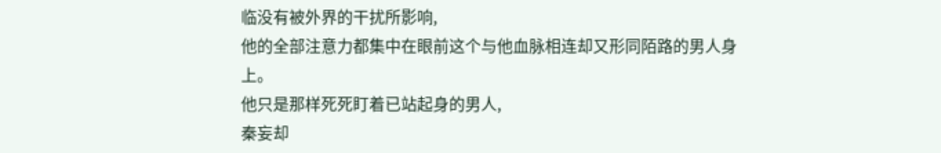临没有被外界的干扰所影响,
他的全部注意力都集中在眼前这个与他血脉相连却又形同陌路的男人身上。
他只是那样死死盯着已站起身的男人,
秦妄却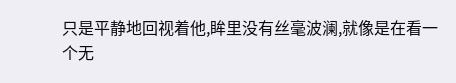只是平静地回视着他,眸里没有丝毫波澜,就像是在看一个无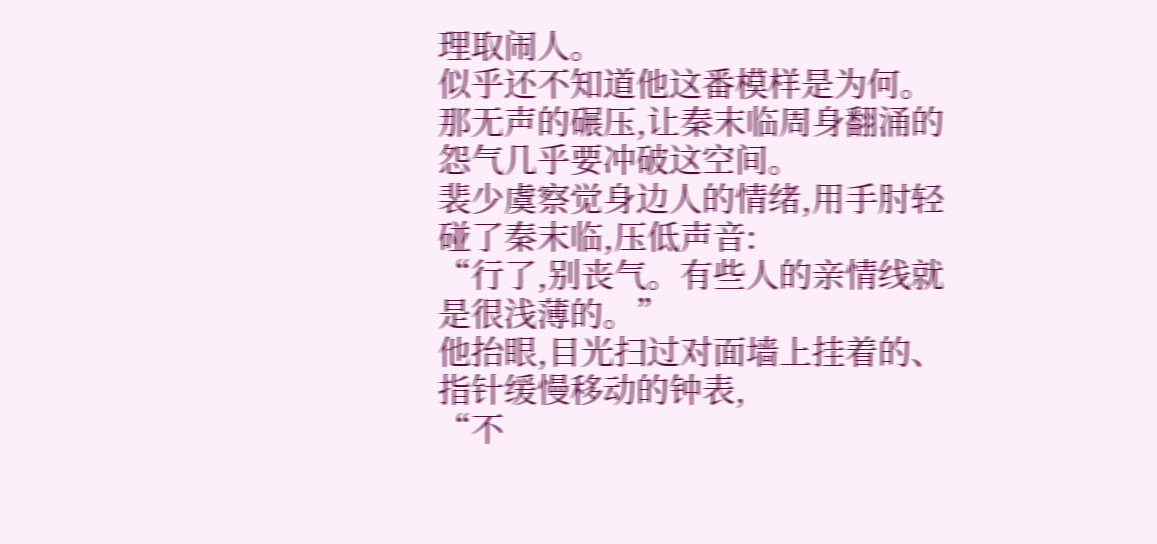理取闹人。
似乎还不知道他这番模样是为何。
那无声的碾压,让秦末临周身翻涌的怨气几乎要冲破这空间。
裴少虞察觉身边人的情绪,用手肘轻碰了秦末临,压低声音:
“行了,别丧气。有些人的亲情线就是很浅薄的。”
他抬眼,目光扫过对面墙上挂着的、指针缓慢移动的钟表,
“不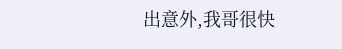出意外,我哥很快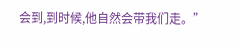会到,到时候,他自然会带我们走。”